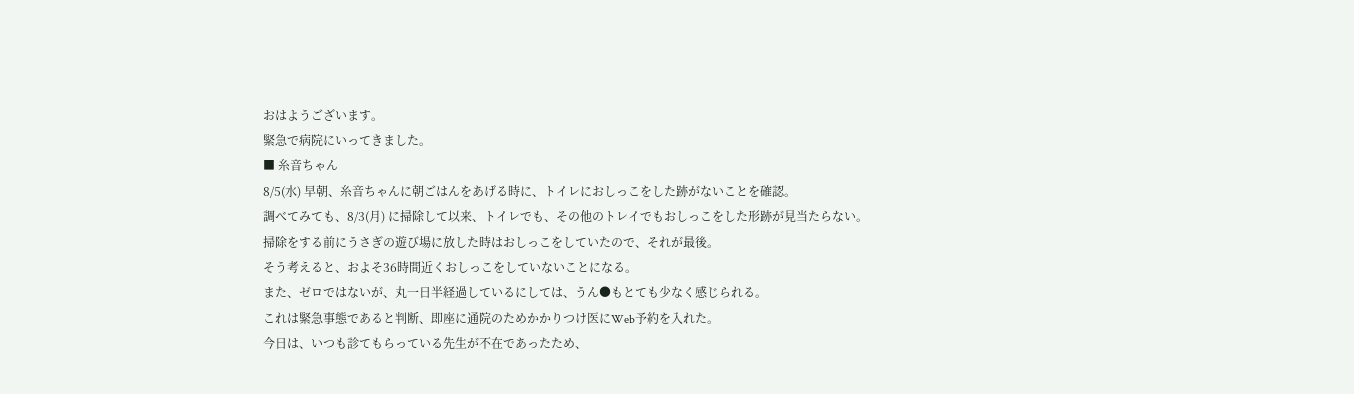おはようございます。
緊急で病院にいってきました。
■ 糸音ちゃん
8/5(水) 早朝、糸音ちゃんに朝ごはんをあげる時に、トイレにおしっこをした跡がないことを確認。
調べてみても、8/3(月) に掃除して以来、トイレでも、その他のトレイでもおしっこをした形跡が見当たらない。
掃除をする前にうさぎの遊び場に放した時はおしっこをしていたので、それが最後。
そう考えると、およそ36時間近くおしっこをしていないことになる。
また、ゼロではないが、丸一日半経過しているにしては、うん●もとても少なく感じられる。
これは緊急事態であると判断、即座に通院のためかかりつけ医にWeb予約を入れた。
今日は、いつも診てもらっている先生が不在であったため、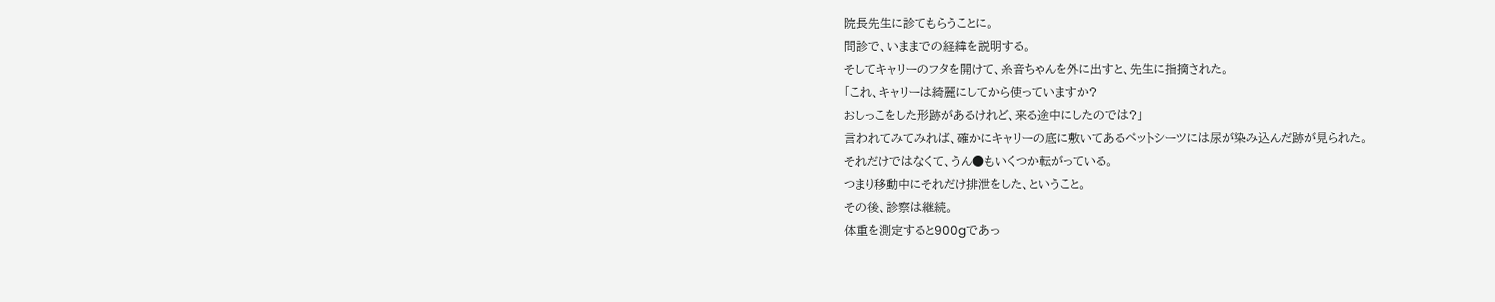院長先生に診てもらうことに。
問診で、いままでの経緯を説明する。
そしてキャリーのフタを開けて、糸音ちゃんを外に出すと、先生に指摘された。
「これ、キャリーは綺麗にしてから使っていますか?
おしっこをした形跡があるけれど、来る途中にしたのでは?」
言われてみてみれば、確かにキャリーの底に敷いてあるペットシーツには尿が染み込んだ跡が見られた。
それだけではなくて、うん●もいくつか転がっている。
つまり移動中にそれだけ排泄をした、ということ。
その後、診察は継続。
体重を測定すると900gであっ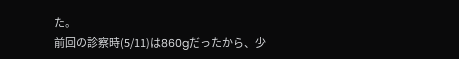た。
前回の診察時(5/11)は860gだったから、少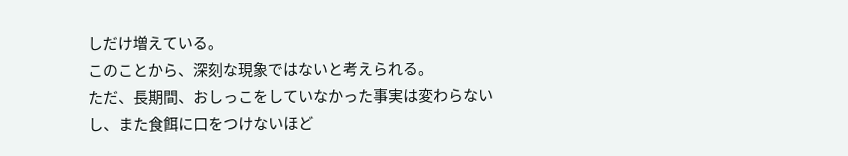しだけ増えている。
このことから、深刻な現象ではないと考えられる。
ただ、長期間、おしっこをしていなかった事実は変わらないし、また食餌に口をつけないほど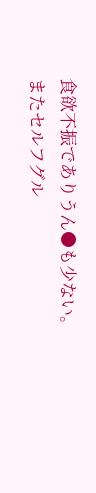食欲不振でありうん●も少ない。
またセルフグル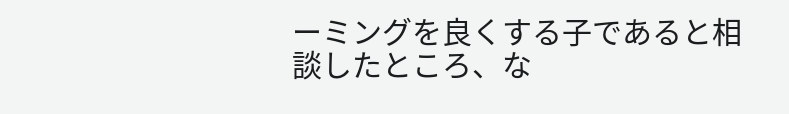ーミングを良くする子であると相談したところ、な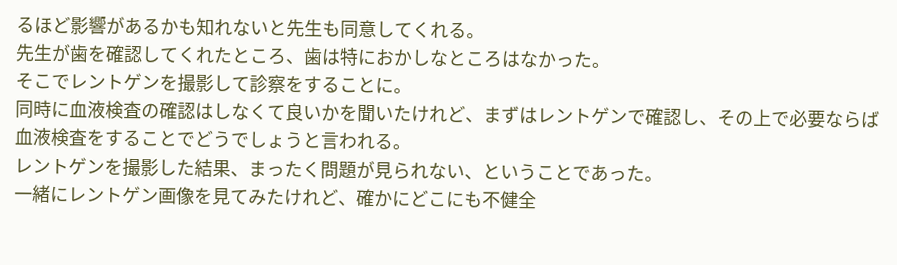るほど影響があるかも知れないと先生も同意してくれる。
先生が歯を確認してくれたところ、歯は特におかしなところはなかった。
そこでレントゲンを撮影して診察をすることに。
同時に血液検査の確認はしなくて良いかを聞いたけれど、まずはレントゲンで確認し、その上で必要ならば血液検査をすることでどうでしょうと言われる。
レントゲンを撮影した結果、まったく問題が見られない、ということであった。
一緒にレントゲン画像を見てみたけれど、確かにどこにも不健全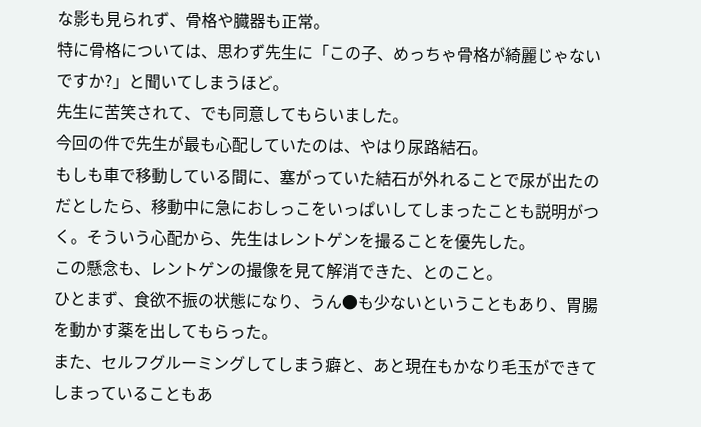な影も見られず、骨格や臓器も正常。
特に骨格については、思わず先生に「この子、めっちゃ骨格が綺麗じゃないですか?」と聞いてしまうほど。
先生に苦笑されて、でも同意してもらいました。
今回の件で先生が最も心配していたのは、やはり尿路結石。
もしも車で移動している間に、塞がっていた結石が外れることで尿が出たのだとしたら、移動中に急におしっこをいっぱいしてしまったことも説明がつく。そういう心配から、先生はレントゲンを撮ることを優先した。
この懸念も、レントゲンの撮像を見て解消できた、とのこと。
ひとまず、食欲不振の状態になり、うん●も少ないということもあり、胃腸を動かす薬を出してもらった。
また、セルフグルーミングしてしまう癖と、あと現在もかなり毛玉ができてしまっていることもあ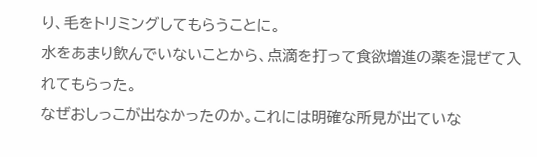り、毛をトリミングしてもらうことに。
水をあまり飲んでいないことから、点滴を打って食欲増進の薬を混ぜて入れてもらった。
なぜおしっこが出なかったのか。これには明確な所見が出ていな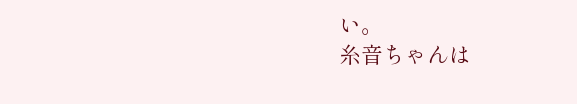い。
糸音ちゃんは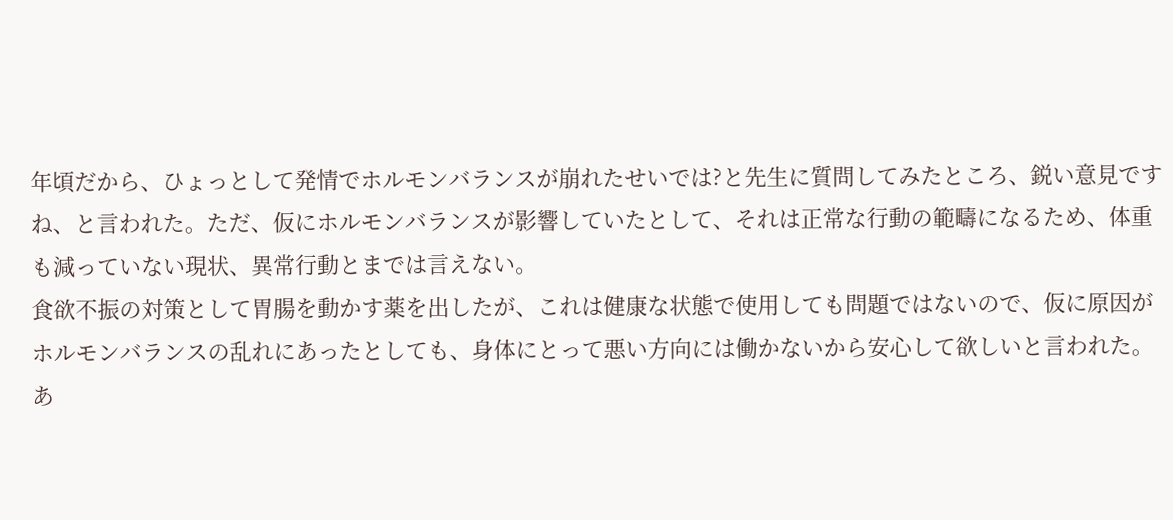年頃だから、ひょっとして発情でホルモンバランスが崩れたせいでは?と先生に質問してみたところ、鋭い意見ですね、と言われた。ただ、仮にホルモンバランスが影響していたとして、それは正常な行動の範疇になるため、体重も減っていない現状、異常行動とまでは言えない。
食欲不振の対策として胃腸を動かす薬を出したが、これは健康な状態で使用しても問題ではないので、仮に原因がホルモンバランスの乱れにあったとしても、身体にとって悪い方向には働かないから安心して欲しいと言われた。
あ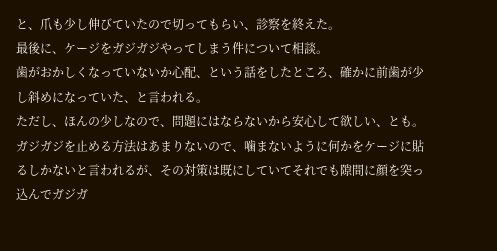と、爪も少し伸びていたので切ってもらい、診察を終えた。
最後に、ケージをガジガジやってしまう件について相談。
歯がおかしくなっていないか心配、という話をしたところ、確かに前歯が少し斜めになっていた、と言われる。
ただし、ほんの少しなので、問題にはならないから安心して欲しい、とも。
ガジガジを止める方法はあまりないので、噛まないように何かをケージに貼るしかないと言われるが、その対策は既にしていてそれでも隙間に顔を突っ込んでガジガ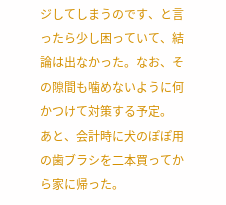ジしてしまうのです、と言ったら少し困っていて、結論は出なかった。なお、その隙間も噛めないように何かつけて対策する予定。
あと、会計時に犬のぽぽ用の歯ブラシを二本買ってから家に帰った。